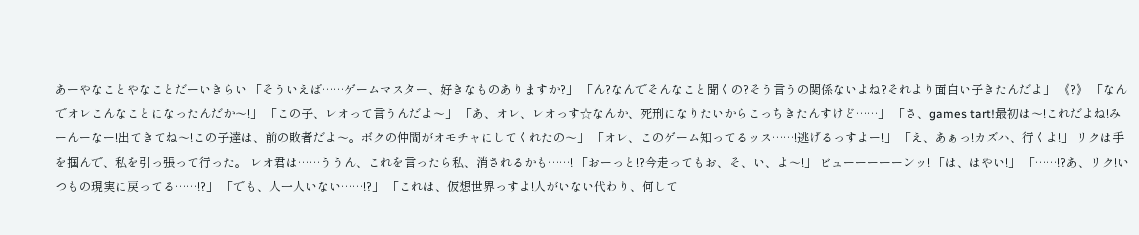あーやなことやなことだーいきらい 「そういえば……ゲームマスター、好きなものありますか?」 「ん?なんでそんなこと聞くの?そう言うの関係ないよね?それより面白い子きたんだよ」 《?》 「なんでオレこんなことになったんだか〜!」 「この子、レオって言うんだよ〜」 「あ、オレ、レオっす☆なんか、死刑になりたいからこっちきたんすけど……」 「さ、games tart!最初は〜!これだよね!みーんーなー!出てきてね〜!この子達は、前の敗者だよ〜。ボクの仲間がオモチャにしてくれたの〜」 「オレ、このゲーム知ってるッス……!逃げるっすよー!」 「え、あぁっ!カズハ、行くよ!」 リクは手を掴んで、私を引っ張って行った。 レオ君は……ううん、これを言ったら私、消されるかも……! 「おーっと!?今走ってもお、そ、い、よ〜!」 ビューーーーーンッ! 「は、はやい!」 「……!?あ、リク!いつもの現実に戻ってる……!?」 「でも、人一人いない……!?」 「これは、仮想世界っすよ!人がいない代わり、何して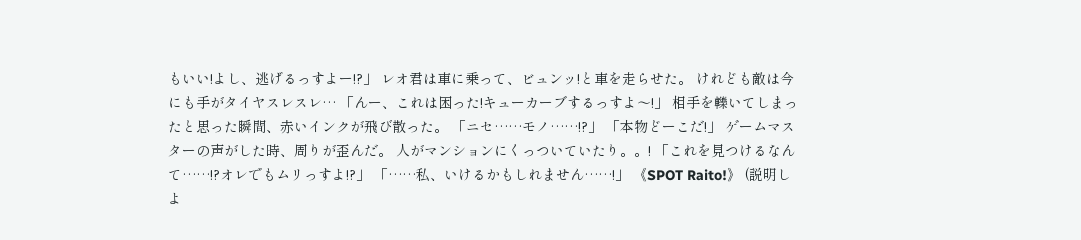もいい!よし、逃げるっすよー!?」 レオ君は車に乗って、ビュンッ!と車を走らせた。 けれども敵は今にも手がタイヤスレスレ… 「んー、これは困った!キューカーブするっすよ〜!」 相手を轢いてしまったと思った瞬間、赤いインクが飛び散った。 「ニセ……モノ……!?」 「本物どーこだ!」 ゲームマスターの声がした時、周りが歪んだ。 人がマンションにくっついていたり。。! 「これを見つけるなんて……!?オレでもムリっすよ!?」 「……私、いけるかもしれません……!」 《SPOT Raito!》 (説明しよ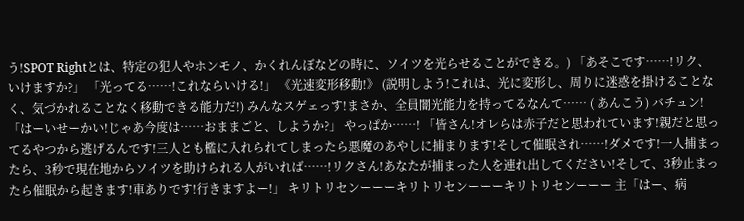う!SPOT Rightとは、特定の犯人やホンモノ、かくれんぼなどの時に、ソイツを光らせることができる。) 「あそこです……!リク、いけますか?」 「光ってる……!これならいける!」 《光速変形移動!》 (説明しよう!これは、光に変形し、周りに迷惑を掛けることなく、気づかれることなく移動できる能力だ!) みんなスゲェっす!まさか、全員闇光能力を持ってるなんて…… ( あんこう) バチュン! 「はーいせーかい!じゃあ今度は……おままごと、しようか?」 やっぱか……! 「皆さん!オレらは赤子だと思われています!親だと思ってるやつから逃げるんです!三人とも檻に入れられてしまったら悪魔のあやしに捕まります!そして催眠され……!ダメです!一人捕まったら、3秒で現在地からソイツを助けられる人がいれば……!リクさん!あなたが捕まった人を連れ出してください!そして、3秒止まったら催眠から起きます!車ありです!行きますよー!」 キリトリセンーーーキリトリセンーーーキリトリセンーーー 主「はー、病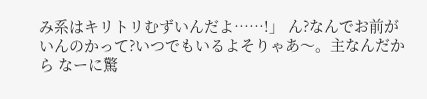み系はキリトリむずいんだよ……!」 ん?なんでお前がいんのかって?いつでもいるよそりゃあ〜。主なんだから なーに驚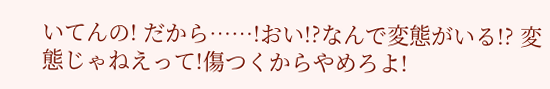いてんの! だから……!おい!?なんで変態がいる!? 変態じゃねえって!傷つくからやめろよ!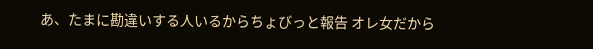あ、たまに勘違いする人いるからちょびっと報告 オレ女だから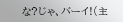な?じゃ、バーイ!(主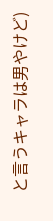と言うキャラは男やけど)